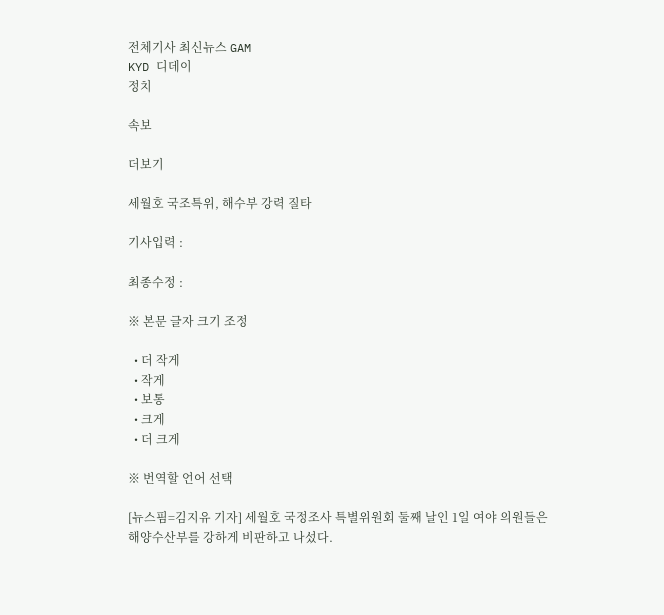전체기사 최신뉴스 GAM
KYD 디데이
정치

속보

더보기

세월호 국조특위, 해수부 강력 질타

기사입력 :

최종수정 :

※ 본문 글자 크기 조정

  • 더 작게
  • 작게
  • 보통
  • 크게
  • 더 크게

※ 번역할 언어 선택

[뉴스핌=김지유 기자] 세월호 국정조사 특별위원회 둘째 날인 1일 여야 의원들은 해양수산부를 강하게 비판하고 나섰다.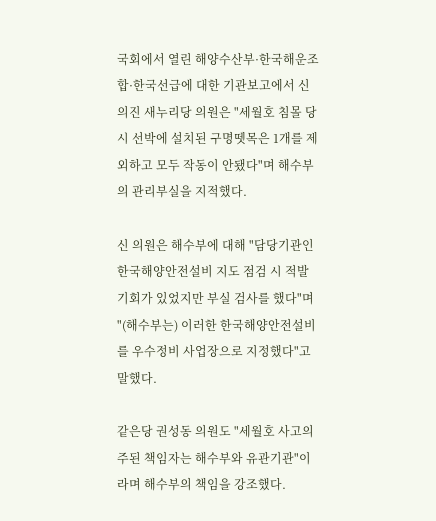국회에서 열린 해양수산부·한국해운조합·한국선급에 대한 기관보고에서 신의진 새누리당 의원은 "세월호 침몰 당시 선박에 설치된 구명뗏목은 1개를 제외하고 모두 작동이 안됐다"며 해수부의 관리부실을 지적했다.

신 의원은 해수부에 대해 "담당기관인 한국해양안전설비 지도 점검 시 적발 기회가 있었지만 부실 검사를 했다"며 "(해수부는) 이러한 한국해양안전설비를 우수정비 사업장으로 지정했다"고 말했다.

같은당 권성동 의원도 "세월호 사고의 주된 책임자는 해수부와 유관기관"이라며 해수부의 책임을 강조했다.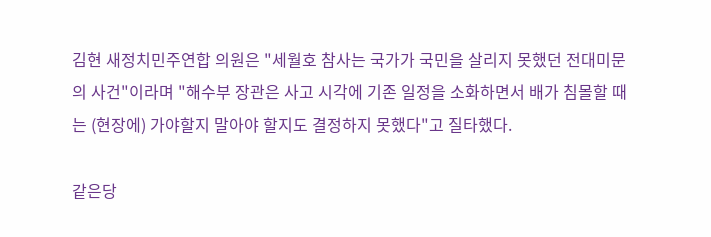김현 새정치민주연합 의원은 "세월호 참사는 국가가 국민을 살리지 못했던 전대미문의 사건"이라며 "해수부 장관은 사고 시각에 기존 일정을 소화하면서 배가 침몰할 때는 (현장에) 가야할지 말아야 할지도 결정하지 못했다"고 질타했다.

같은당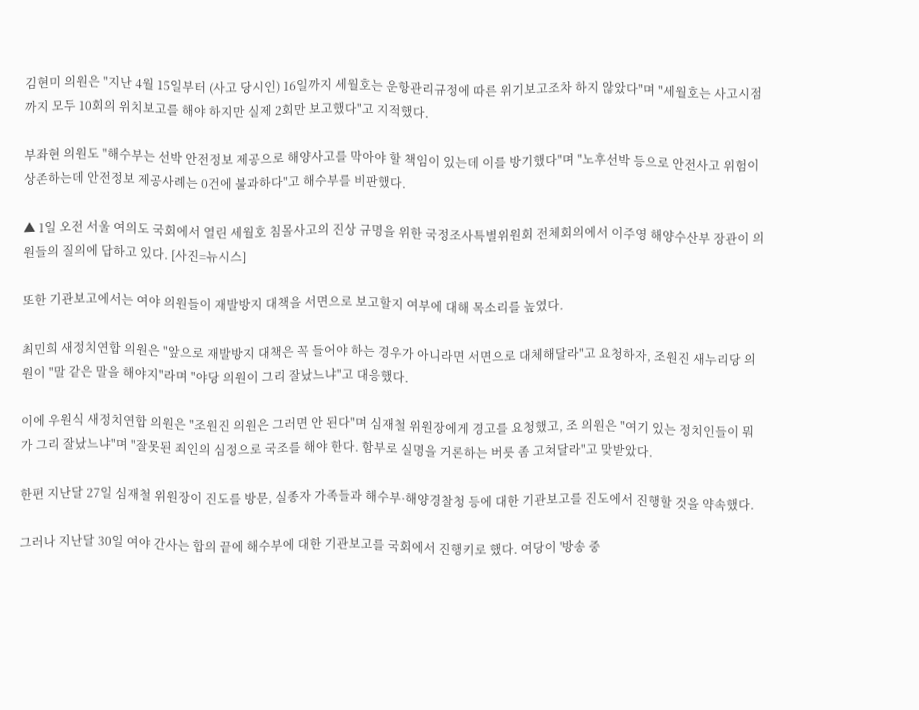김현미 의원은 "지난 4월 15일부터 (사고 당시인) 16일까지 세월호는 운항관리규정에 따른 위기보고조차 하지 않았다"며 "세월호는 사고시점까지 모두 10회의 위치보고를 해야 하지만 실제 2회만 보고했다"고 지적했다.

부좌현 의원도 "해수부는 선박 안전정보 제공으로 해양사고를 막아야 할 책임이 있는데 이를 방기했다"며 "노후선박 등으로 안전사고 위험이 상존하는데 안전정보 제공사례는 0건에 불과하다"고 해수부를 비판했다.

▲ 1일 오전 서울 여의도 국회에서 열린 세월호 침몰사고의 진상 규명을 위한 국정조사특별위원회 전체회의에서 이주영 해양수산부 장관이 의원들의 질의에 답하고 있다. [사진=뉴시스]

또한 기관보고에서는 여야 의원들이 재발방지 대책을 서면으로 보고할지 여부에 대해 목소리를 높였다.

최민희 새정치연합 의원은 "앞으로 재발방지 대책은 꼭 들어야 하는 경우가 아니라면 서면으로 대체해달라"고 요청하자, 조원진 새누리당 의원이 "말 같은 말을 해야지"라며 "야당 의원이 그리 잘났느냐"고 대응했다.

이에 우원식 새정치연합 의원은 "조원진 의원은 그러면 안 된다"며 심재철 위원장에게 경고를 요청했고, 조 의원은 "여기 있는 정치인들이 뭐가 그리 잘났느냐"며 "잘못된 죄인의 심정으로 국조를 해야 한다. 함부로 실명을 거론하는 버릇 좀 고쳐달라"고 맞받았다.

한편 지난달 27일 심재철 위원장이 진도를 방문, 실종자 가족들과 해수부·해양경찰청 등에 대한 기관보고를 진도에서 진행할 것을 약속했다.

그러나 지난달 30일 여야 간사는 합의 끝에 해수부에 대한 기관보고를 국회에서 진행키로 했다. 여당이 '방송 중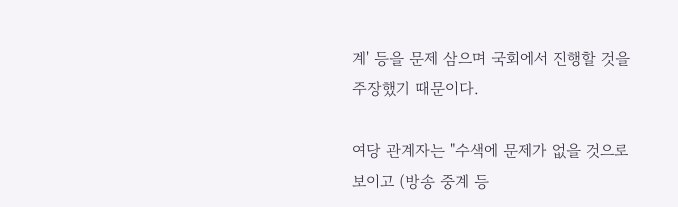계' 등을 문제 삼으며 국회에서 진행할 것을 주장했기 때문이다.

여당 관계자는 "수색에 문제가 없을 것으로 보이고 (방송 중계 등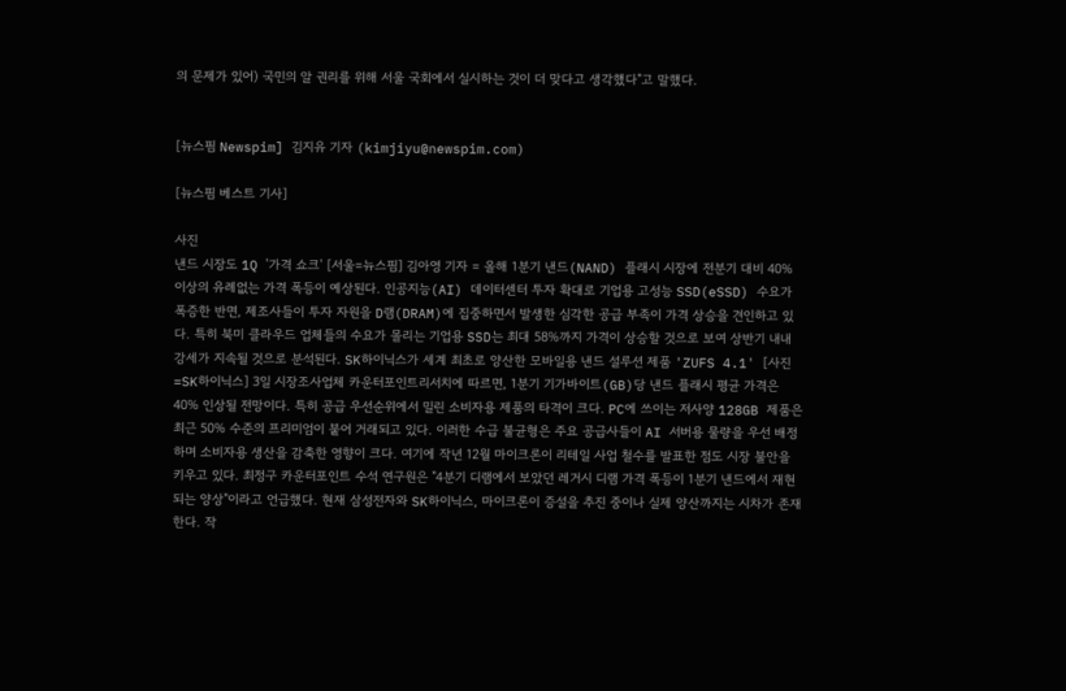의 문제가 있어) 국민의 알 권리를 위해 서울 국회에서 실시하는 것이 더 맞다고 생각했다"고 말했다.


[뉴스핌 Newspim] 김지유 기자 (kimjiyu@newspim.com)

[뉴스핌 베스트 기사]

사진
낸드 시장도 1Q '가격 쇼크' [서울=뉴스핌] 김아영 기자 = 올해 1분기 낸드(NAND) 플래시 시장에 전분기 대비 40% 이상의 유례없는 가격 폭등이 예상된다. 인공지능(AI) 데이터센터 투자 확대로 기업용 고성능 SSD(eSSD) 수요가 폭증한 반면, 제조사들이 투자 자원을 D램(DRAM)에 집중하면서 발생한 심각한 공급 부족이 가격 상승을 견인하고 있다. 특히 북미 클라우드 업체들의 수요가 몰리는 기업용 SSD는 최대 58%까지 가격이 상승할 것으로 보여 상반기 내내 강세가 지속될 것으로 분석된다. SK하이닉스가 세계 최초로 양산한 모바일용 낸드 설루션 제품 'ZUFS 4.1' [사진=SK하이닉스] 3일 시장조사업체 카운터포인트리서치에 따르면, 1분기 기가바이트(GB)당 낸드 플래시 평균 가격은 40% 인상될 전망이다. 특히 공급 우선순위에서 밀린 소비자용 제품의 타격이 크다. PC에 쓰이는 저사양 128GB 제품은 최근 50% 수준의 프리미엄이 붙어 거래되고 있다. 이러한 수급 불균형은 주요 공급사들이 AI 서버용 물량을 우선 배정하며 소비자용 생산을 감축한 영향이 크다. 여기에 작년 12월 마이크론이 리테일 사업 철수를 발표한 점도 시장 불안을 키우고 있다. 최정구 카운터포인트 수석 연구원은 "4분기 디램에서 보았던 레거시 디램 가격 폭등이 1분기 낸드에서 재현되는 양상"이라고 언급했다. 현재 삼성전자와 SK하이닉스, 마이크론이 증설을 추진 중이나 실제 양산까지는 시차가 존재한다. 작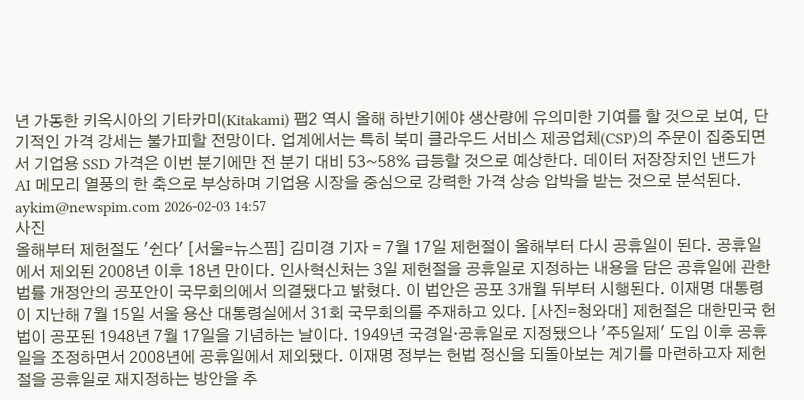년 가동한 키옥시아의 기타카미(Kitakami) 팹2 역시 올해 하반기에야 생산량에 유의미한 기여를 할 것으로 보여, 단기적인 가격 강세는 불가피할 전망이다. 업계에서는 특히 북미 클라우드 서비스 제공업체(CSP)의 주문이 집중되면서 기업용 SSD 가격은 이번 분기에만 전 분기 대비 53~58% 급등할 것으로 예상한다. 데이터 저장장치인 낸드가 AI 메모리 열풍의 한 축으로 부상하며 기업용 시장을 중심으로 강력한 가격 상승 압박을 받는 것으로 분석된다. aykim@newspim.com 2026-02-03 14:57
사진
올해부터 제헌절도 '쉰다' [서울=뉴스핌] 김미경 기자 = 7월 17일 제헌절이 올해부터 다시 공휴일이 된다. 공휴일에서 제외된 2008년 이후 18년 만이다. 인사혁신처는 3일 제헌절을 공휴일로 지정하는 내용을 담은 공휴일에 관한 법률 개정안의 공포안이 국무회의에서 의결됐다고 밝혔다. 이 법안은 공포 3개월 뒤부터 시행된다. 이재명 대통령이 지난해 7월 15일 서울 용산 대통령실에서 31회 국무회의를 주재하고 있다. [사진=청와대] 제헌절은 대한민국 헌법이 공포된 1948년 7월 17일을 기념하는 날이다. 1949년 국경일·공휴일로 지정됐으나 '주5일제' 도입 이후 공휴일을 조정하면서 2008년에 공휴일에서 제외됐다. 이재명 정부는 헌법 정신을 되돌아보는 계기를 마련하고자 제헌절을 공휴일로 재지정하는 방안을 추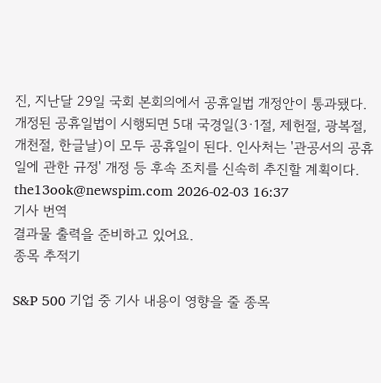진, 지난달 29일 국회 본회의에서 공휴일법 개정안이 통과됐다. 개정된 공휴일법이 시행되면 5대 국경일(3·1절, 제헌절, 광복절, 개천절, 한글날)이 모두 공휴일이 된다. 인사처는 '관공서의 공휴일에 관한 규정' 개정 등 후속 조치를 신속히 추진할 계획이다. the13ook@newspim.com 2026-02-03 16:37
기사 번역
결과물 출력을 준비하고 있어요.
종목 추적기

S&P 500 기업 중 기사 내용이 영향을 줄 종목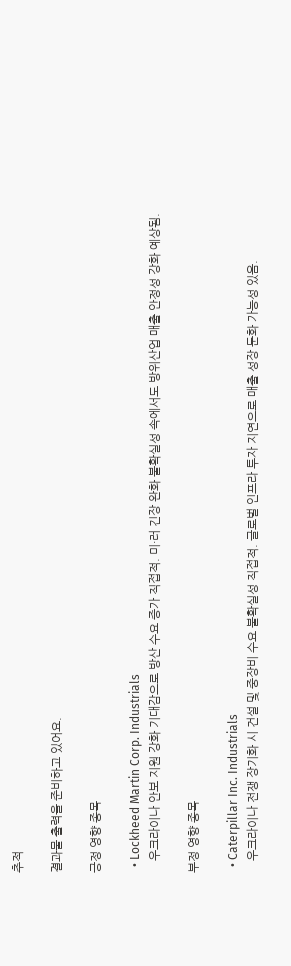추적

결과물 출력을 준비하고 있어요.

긍정 영향 종목

  • Lockheed Martin Corp. Industrials
    우크라이나 안보 지원 강화 기대감으로 방산 수요 증가 직접적. 미·러 긴장 완화 불확실성 속에서도 방위산업 매출 안정성 강화 예상됨.

부정 영향 종목

  • Caterpillar Inc. Industrials
    우크라이나 전쟁 장기화 시 건설 및 중장비 수요 불확실성 직접적. 글로벌 인프라 투자 지연으로 매출 성장 둔화 가능성 있음.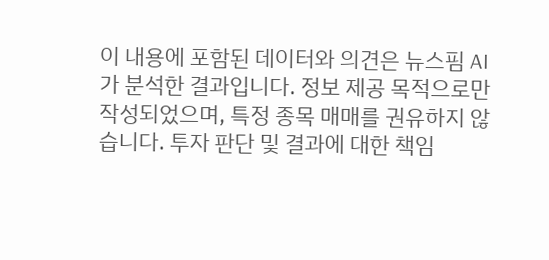이 내용에 포함된 데이터와 의견은 뉴스핌 AI가 분석한 결과입니다. 정보 제공 목적으로만 작성되었으며, 특정 종목 매매를 권유하지 않습니다. 투자 판단 및 결과에 대한 책임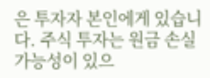은 투자자 본인에게 있습니다. 주식 투자는 원금 손실 가능성이 있으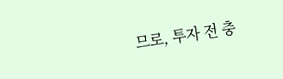므로, 투자 전 충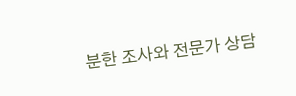분한 조사와 전문가 상담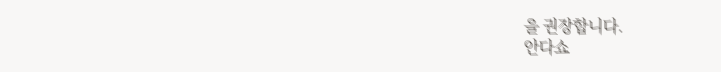을 권장합니다.
안다쇼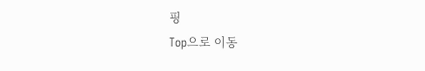핑
Top으로 이동